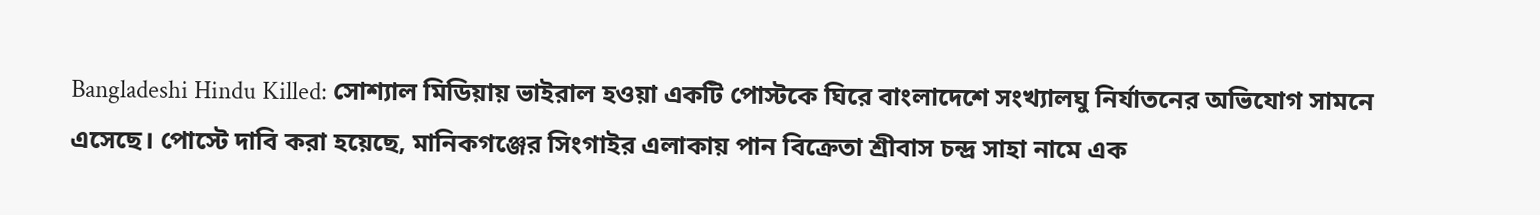Bangladeshi Hindu Killed: সোশ্যাল মিডিয়ায় ভাইরাল হওয়া একটি পোস্টকে ঘিরে বাংলাদেশে সংখ্যালঘু নির্যাতনের অভিযোগ সামনে এসেছে। পোস্টে দাবি করা হয়েছে, মানিকগঞ্জের সিংগাইর এলাকায় পান বিক্রেতা শ্রীবাস চন্দ্র সাহা নামে এক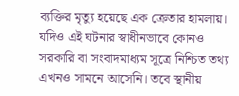ব্যক্তির মৃত্যু হয়েছে এক ক্রেতার হামলায়। যদিও এই ঘটনার স্বাধীনভাবে কোনও সরকারি বা সংবাদমাধ্যম সূত্রে নিশ্চিত তথ্য এখনও সামনে আসেনি। তবে স্থানীয়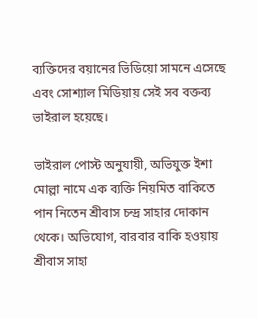ব্যক্তিদের বয়ানের ভিডিয়ো সামনে এসেছে এবং সোশ্যাল মিডিয়ায় সেই সব বক্তব্য ভাইরাল হয়েছে।

ভাইরাল পোস্ট অনুযায়ী, অভিযুক্ত ইশা মোল্লা নামে এক ব্যক্তি নিয়মিত বাকিতে পান নিতেন শ্রীবাস চন্দ্র সাহার দোকান থেকে। অভিযোগ, বারবার বাকি হওয়ায় শ্রীবাস সাহা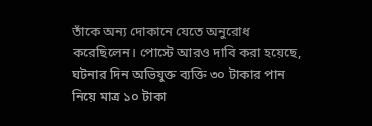তাঁকে অন্য দোকানে যেতে অনুরোধ করেছিলেন। পোস্টে আরও দাবি করা হয়েছে, ঘটনার দিন অভিযুক্ত ব্যক্তি ৩০ টাকার পান নিয়ে মাত্র ১০ টাকা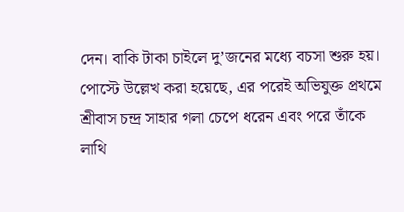দেন। বাকি টাকা চাইলে দু’জনের মধ্যে বচসা শুরু হয়। পোস্টে উল্লেখ করা হয়েছে, এর পরেই অভিযুক্ত প্রথমে শ্রীবাস চন্দ্র সাহার গলা চেপে ধরেন এবং পরে তাঁকে লাথি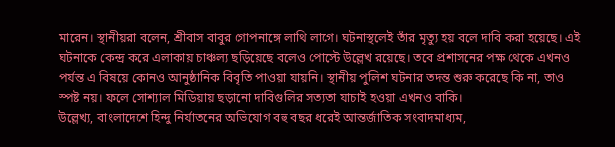মারেন। স্থানীয়রা বলেন, শ্রীবাস বাবুর গোপনাঙ্গে লাথি লাগে। ঘটনাস্থলেই তাঁর মৃত্যু হয় বলে দাবি করা হয়েছে। এই ঘটনাকে কেন্দ্র করে এলাকায় চাঞ্চল্য ছড়িয়েছে বলেও পোস্টে উল্লেখ রয়েছে। তবে প্রশাসনের পক্ষ থেকে এখনও পর্যন্ত এ বিষয়ে কোনও আনুষ্ঠানিক বিবৃতি পাওয়া যায়নি। স্থানীয় পুলিশ ঘটনার তদন্ত শুরু করেছে কি না, তাও স্পষ্ট নয়। ফলে সোশ্যাল মিডিয়ায় ছড়ানো দাবিগুলির সত্যতা যাচাই হওয়া এখনও বাকি।
উল্লেখ্য, বাংলাদেশে হিন্দু নির্যাতনের অভিযোগ বহু বছর ধরেই আন্তর্জাতিক সংবাদমাধ্যম,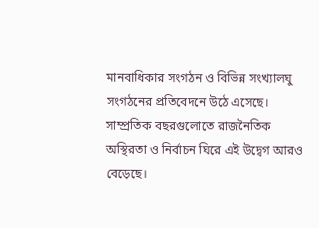মানবাধিকার সংগঠন ও বিভিন্ন সংখ্যালঘু সংগঠনের প্রতিবেদনে উঠে এসেছে। সাম্প্রতিক বছরগুলোতে রাজনৈতিক অস্থিরতা ও নির্বাচন ঘিরে এই উদ্বেগ আরও বেড়েছে।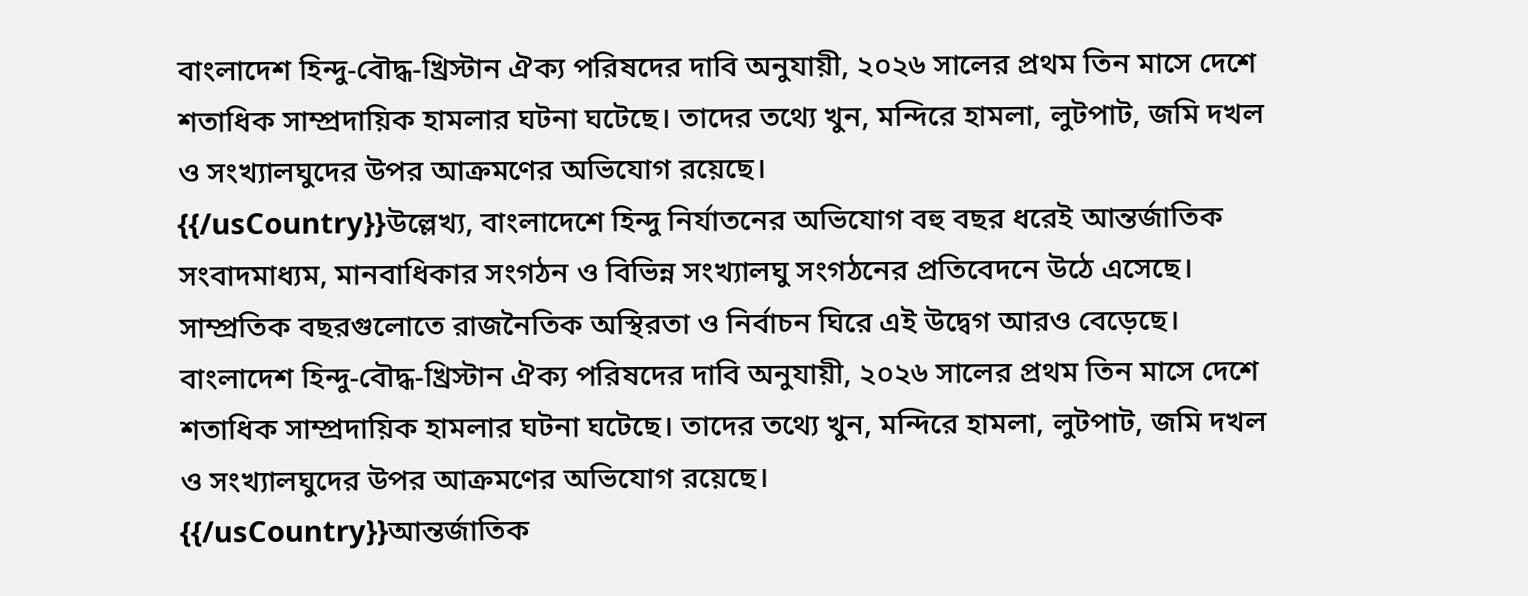বাংলাদেশ হিন্দু-বৌদ্ধ-খ্রিস্টান ঐক্য পরিষদের দাবি অনুযায়ী, ২০২৬ সালের প্রথম তিন মাসে দেশে শতাধিক সাম্প্রদায়িক হামলার ঘটনা ঘটেছে। তাদের তথ্যে খুন, মন্দিরে হামলা, লুটপাট, জমি দখল ও সংখ্যালঘুদের উপর আক্রমণের অভিযোগ রয়েছে।
{{/usCountry}}উল্লেখ্য, বাংলাদেশে হিন্দু নির্যাতনের অভিযোগ বহু বছর ধরেই আন্তর্জাতিক সংবাদমাধ্যম, মানবাধিকার সংগঠন ও বিভিন্ন সংখ্যালঘু সংগঠনের প্রতিবেদনে উঠে এসেছে। সাম্প্রতিক বছরগুলোতে রাজনৈতিক অস্থিরতা ও নির্বাচন ঘিরে এই উদ্বেগ আরও বেড়েছে। বাংলাদেশ হিন্দু-বৌদ্ধ-খ্রিস্টান ঐক্য পরিষদের দাবি অনুযায়ী, ২০২৬ সালের প্রথম তিন মাসে দেশে শতাধিক সাম্প্রদায়িক হামলার ঘটনা ঘটেছে। তাদের তথ্যে খুন, মন্দিরে হামলা, লুটপাট, জমি দখল ও সংখ্যালঘুদের উপর আক্রমণের অভিযোগ রয়েছে।
{{/usCountry}}আন্তর্জাতিক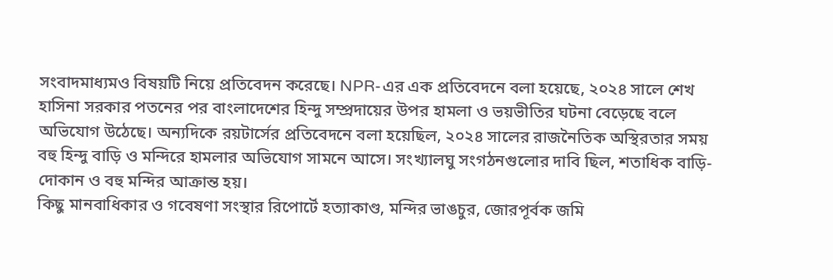সংবাদমাধ্যমও বিষয়টি নিয়ে প্রতিবেদন করেছে। NPR-এর এক প্রতিবেদনে বলা হয়েছে, ২০২৪ সালে শেখ হাসিনা সরকার পতনের পর বাংলাদেশের হিন্দু সম্প্রদায়ের উপর হামলা ও ভয়ভীতির ঘটনা বেড়েছে বলে অভিযোগ উঠেছে। অন্যদিকে রয়টার্সের প্রতিবেদনে বলা হয়েছিল, ২০২৪ সালের রাজনৈতিক অস্থিরতার সময় বহু হিন্দু বাড়ি ও মন্দিরে হামলার অভিযোগ সামনে আসে। সংখ্যালঘু সংগঠনগুলোর দাবি ছিল, শতাধিক বাড়ি-দোকান ও বহু মন্দির আক্রান্ত হয়।
কিছু মানবাধিকার ও গবেষণা সংস্থার রিপোর্টে হত্যাকাণ্ড, মন্দির ভাঙচুর, জোরপূর্বক জমি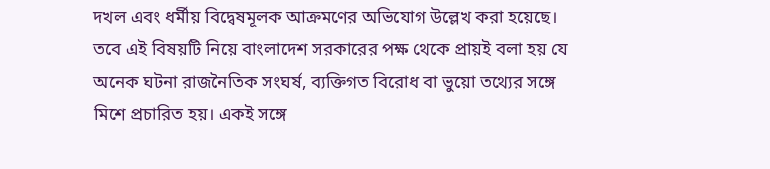দখল এবং ধর্মীয় বিদ্বেষমূলক আক্রমণের অভিযোগ উল্লেখ করা হয়েছে। তবে এই বিষয়টি নিয়ে বাংলাদেশ সরকারের পক্ষ থেকে প্রায়ই বলা হয় যে অনেক ঘটনা রাজনৈতিক সংঘর্ষ, ব্যক্তিগত বিরোধ বা ভুয়ো তথ্যের সঙ্গে মিশে প্রচারিত হয়। একই সঙ্গে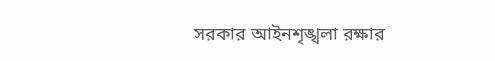সরকার আইনশৃঙ্খলা রক্ষার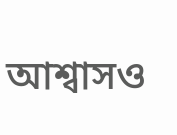আশ্বাসও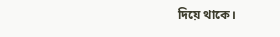দিয়ে থাকে।